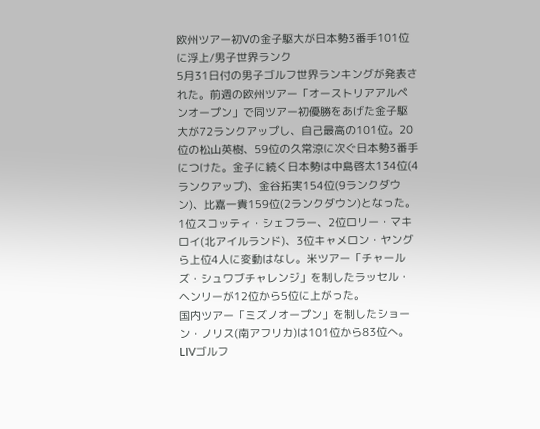欧州ツアー初Vの金子駆大が日本勢3番手101位に浮上/男子世界ランク
5月31日付の男子ゴルフ世界ランキングが発表された。前週の欧州ツアー「オーストリアアルペンオープン」で同ツアー初優勝をあげた金子駆大が72ランクアップし、自己最高の101位。20位の松山英樹、59位の久常涼に次ぐ日本勢3番手につけた。金子に続く日本勢は中島啓太134位(4ランクアップ)、金谷拓実154位(9ランクダウン)、比嘉一貴159位(2ランクダウン)となった。
1位スコッティ・シェフラー、2位ロリー・マキロイ(北アイルランド)、3位キャメロン・ヤングら上位4人に変動はなし。米ツアー「チャールズ・シュワブチャレンジ」を制したラッセル・ヘンリーが12位から5位に上がった。
国内ツアー「ミズノオープン」を制したショーン・ノリス(南アフリカ)は101位から83位へ。LIVゴルフ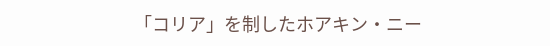「コリア」を制したホアキン・ニー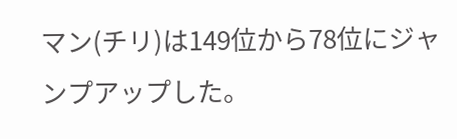マン(チリ)は149位から78位にジャンプアップした。